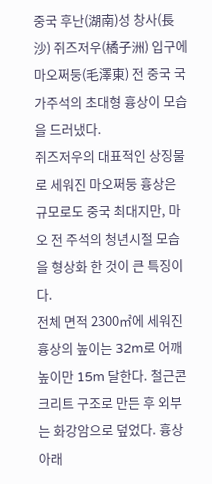중국 후난(湖南)성 창사(長沙) 쥐즈저우(橘子洲) 입구에 마오쩌둥(毛澤東) 전 중국 국가주석의 초대형 흉상이 모습을 드러냈다.
쥐즈저우의 대표적인 상징물로 세워진 마오쩌둥 흉상은 규모로도 중국 최대지만, 마오 전 주석의 청년시절 모습을 형상화 한 것이 큰 특징이다.
전체 면적 2300㎡에 세워진 흉상의 높이는 32m로 어깨 높이만 15m 달한다. 철근콘크리트 구조로 만든 후 외부는 화강암으로 덮었다. 흉상 아래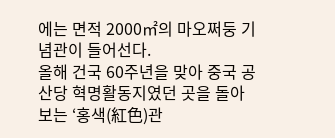에는 면적 2000㎡의 마오쩌둥 기념관이 들어선다.
올해 건국 60주년을 맞아 중국 공산당 혁명활동지였던 곳을 돌아보는 ‘홍색(紅色)관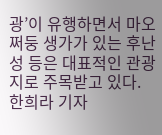광’이 유행하면서 마오쩌둥 생가가 있는 후난 성 등은 대표적인 관광지로 주목받고 있다.
한희라 기자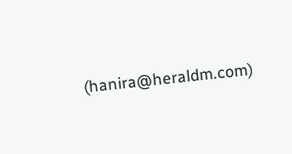(hanira@heraldm.com)